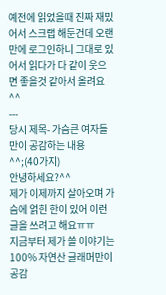예전에 읽었을때 진짜 재밌어서 스크랩 해둔건데 오랜만에 로그인하니 그대로 있어서 읽다가 다 같이 웃으면 좋을것 같아서 올려요^^
---
당시 제목- 가슴큰 여자들만이 공감하는 내용^^;(40가지)
안녕하세요?^^
제가 이제까지 살아오며 가슴에 얽힌 한이 있어 이런글을 쓰려고 해요ㅠㅠ
지금부터 제가 쓸 이야기는 100% 자연산 글래머만이 공감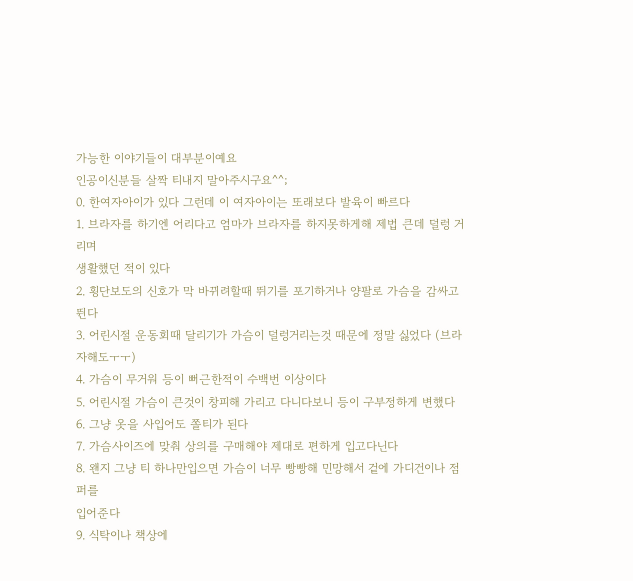가능한 이야기들이 대부분이예요
인공이신분들 살짝 티내지 말아주시구요^^;
0. 한여자아이가 있다 그런데 이 여자아이는 또래보다 발육이 빠르다
1. 브라자를 하기엔 어리다고 엄마가 브라자를 하지못하게해 제법 큰데 덜렁 거리며
생활했던 적이 있다
2. 횡단보도의 신호가 막 바뀌려할때 뛰기를 포기하거나 양팔로 가슴을 감싸고 뛴다
3. 어린시절 운동회때 달리기가 가슴이 덜렁거리는것 때문에 정말 싫었다 (브라자해도ㅜㅜ)
4. 가슴이 무거워 등이 뻐근한적이 수백번 이상이다
5. 어린시절 가슴이 큰것이 창피해 가리고 다니다보니 등이 구부정하게 변했다
6. 그냥 옷을 사입어도 쫄티가 된다
7. 가슴사이즈에 맞춰 상의를 구매해야 제대로 편하게 입고다닌다
8. 왠지 그냥 티 하나만입으면 가슴이 너무 빵빵해 민망해서 겉에 가디건이나 점퍼를
입어준다
9. 식탁이나 책상에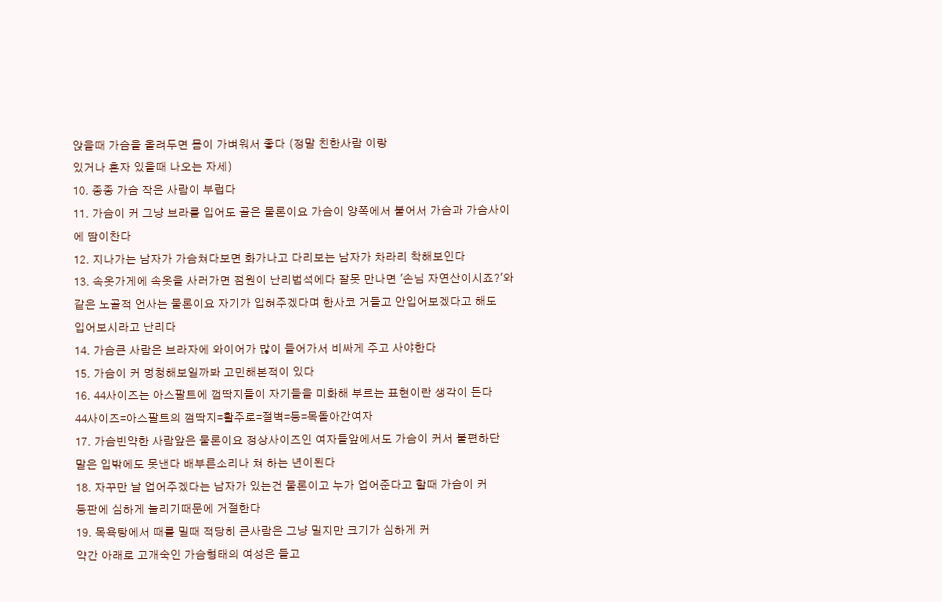앉을때 가슴을 올려두면 몸이 가벼워서 좋다 (정말 친한사람 이랑
있거나 혼자 있을때 나오는 자세)
10. 종종 가슴 작은 사람이 부럽다
11. 가슴이 커 그냥 브라를 입어도 골은 물론이요 가슴이 양쪽에서 붙어서 가슴과 가슴사이
에 땀이찬다
12. 지나가는 남자가 가슴쳐다보면 화가나고 다리보는 남자가 차라리 착해보인다
13. 속옷가게에 속옷을 사러가면 점원이 난리법석에다 잘못 만나면 '손님 자연산이시죠?'와
같은 노골적 언사는 물론이요 자기가 입혀주겠다며 한사코 거들고 안입어보겠다고 해도
입어보시라고 난리다
14. 가슴큰 사람은 브라자에 와이어가 많이 들어가서 비싸게 주고 사야한다
15. 가슴이 커 멍청해보일까봐 고민해본적이 있다
16. 44사이즈는 아스팔트에 껍딱지들이 자기들을 미화해 부르는 표현이란 생각이 든다
44사이즈=아스팔트의 껌딱지=활주로=절벽=등=목돌아간여자
17. 가슴빈약한 사람앞은 물론이요 정상사이즈인 여자들앞에서도 가슴이 커서 불편하단
말은 입밖에도 못낸다 배부른소리나 쳐 하는 년이된다
18. 자꾸만 날 업어주겠다는 남자가 있는건 물론이고 누가 업어준다고 할때 가슴이 커
등판에 심하게 눌리기때문에 거절한다
19. 목욕탕에서 때를 밀때 적당히 큰사람은 그냥 밀지만 크기가 심하게 커
약간 아래로 고개숙인 가슴형태의 여성은 들고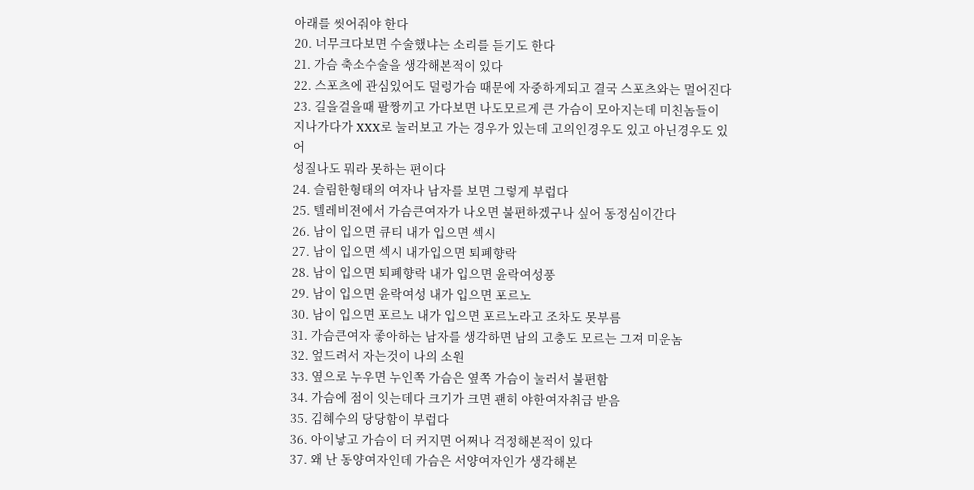아래를 씻어줘야 한다
20. 너무크다보면 수술했냐는 소리를 듣기도 한다
21. 가슴 축소수술을 생각해본적이 있다
22. 스포츠에 관심있어도 덜렁가슴 때문에 자중하게되고 결국 스포츠와는 멀어진다
23. 길을걸을때 팔짱끼고 가다보면 나도모르게 큰 가슴이 모아지는데 미친놈들이
지나가다가 XXX로 눌러보고 가는 경우가 있는데 고의인경우도 있고 아닌경우도 있어
성질나도 뭐라 못하는 편이다
24. 슬림한형태의 여자나 남자를 보면 그렇게 부럽다
25. 텔레비젼에서 가슴큰여자가 나오면 불편하겠구나 싶어 동정심이간다
26. 남이 입으면 큐티 내가 입으면 섹시
27. 남이 입으면 섹시 내가입으면 퇴폐향락
28. 남이 입으면 퇴폐향락 내가 입으면 윤락여성풍
29. 남이 입으면 윤락여성 내가 입으면 포르노
30. 남이 입으면 포르노 내가 입으면 포르노라고 조차도 못부름
31. 가슴큰여자 좋아하는 남자를 생각하면 남의 고충도 모르는 그져 미운놈
32. 엎드려서 자는것이 나의 소원
33. 옆으로 누우면 누인쪽 가슴은 옆쪽 가슴이 눌러서 불편함
34. 가슴에 점이 잇는데다 크기가 크면 괜히 야한여자취급 받음
35. 김혜수의 당당함이 부럽다
36. 아이낳고 가슴이 더 커지면 어쩌나 걱정해본적이 있다
37. 왜 난 동양여자인데 가슴은 서양여자인가 생각해본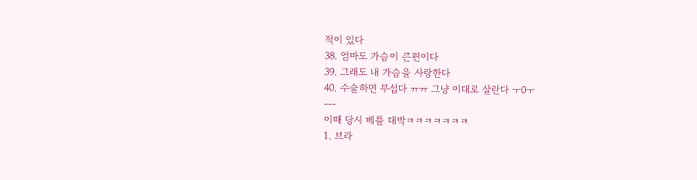적이 있다
38. 엄마도 가슴이 큰편이다
39. 그래도 내 가슴을 사랑한다
40. 수술하면 무섭다 ㅠㅠ 그냥 이대로 살란다 ㅜ0ㅜ
---
이때 당시 베플 대박ㅋㅋㅋㅋㅋㅋㅋ
1. 브라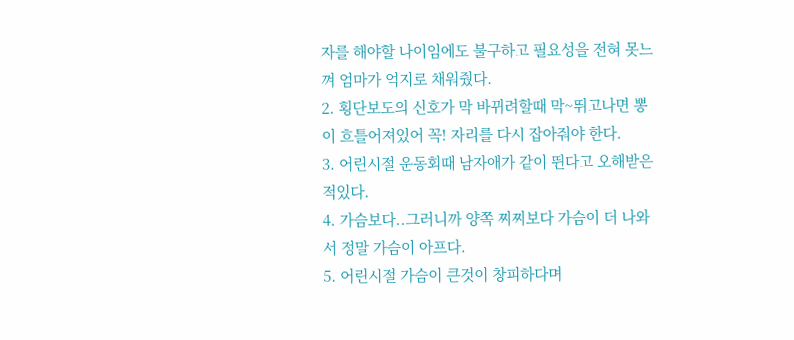자를 해야할 나이임에도 불구하고 필요성을 전혀 못느껴 엄마가 억지로 채워줬다.
2. 횡단보도의 신호가 막 바뀌려할때 막~뛰고나면 뽕이 흐틀어져있어 꼭! 자리를 다시 잡아줘야 한다.
3. 어린시절 운동회때 남자애가 같이 뛴다고 오해받은적있다.
4. 가슴보다..그러니까 양쪽 찌찌보다 가슴이 더 나와서 정말 가슴이 아프다.
5. 어린시절 가슴이 큰것이 창피하다며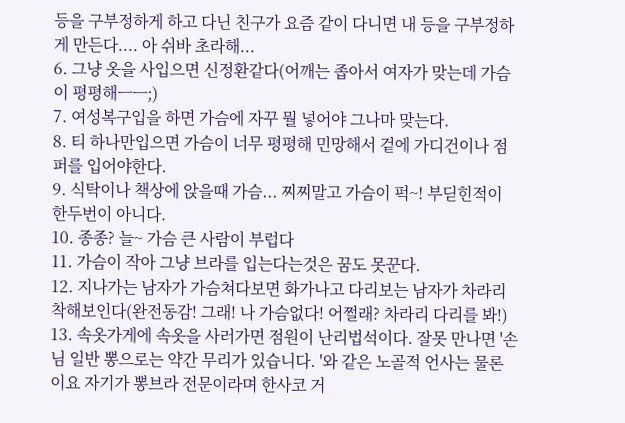등을 구부정하게 하고 다닌 친구가 요즘 같이 다니면 내 등을 구부정하게 만든다.... 아 쉬바 초라해...
6. 그냥 옷을 사입으면 신정환같다(어깨는 좁아서 여자가 맞는데 가슴이 평평해ㅡㅡ;)
7. 여성복구입을 하면 가슴에 자꾸 뭘 넣어야 그나마 맞는다.
8. 티 하나만입으면 가슴이 너무 평평해 민망해서 겉에 가디건이나 점퍼를 입어야한다.
9. 식탁이나 책상에 앉을때 가슴... 찌찌말고 가슴이 퍽~! 부딛힌적이 한두번이 아니다.
10. 종종? 늘~ 가슴 큰 사람이 부럽다
11. 가슴이 작아 그냥 브라를 입는다는것은 꿈도 못꾼다.
12. 지나가는 남자가 가슴쳐다보면 화가나고 다리보는 남자가 차라리 착해보인다(완전동감! 그래! 나 가슴없다! 어쩔래? 차라리 다리를 봐!)
13. 속옷가게에 속옷을 사러가면 점원이 난리법석이다. 잘못 만나면 '손님 일반 뽕으로는 약간 무리가 있습니다. '와 같은 노골적 언사는 물론이요 자기가 뽕브라 전문이라며 한사코 거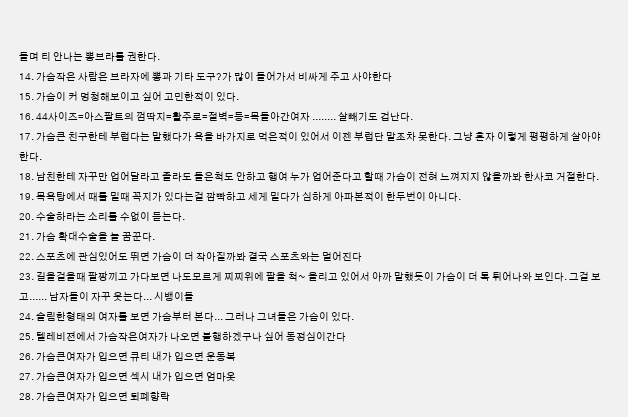들며 티 안나는 뽕브라를 권한다.
14. 가슴작은 사람은 브라자에 뽕과 기타 도구?가 많이 들어가서 비싸게 주고 사야한다
15. 가슴이 커 멍청해보이고 싶어 고민한적이 있다.
16. 44사이즈=아스팔트의 껌딱지=활주로=절벽=등=목돌아간여자 ........ 살빼기도 겁난다.
17. 가슴큰 친구한테 부럽다는 말했다가 욕을 바가지로 먹은적이 있어서 이젠 부럽단 말조차 못한다. 그냥 혼자 이렇게 평평하게 살아야 한다.
18. 남친한테 자꾸만 업어달라고 졸라도 들은척도 안하고 행여 누가 업어준다고 할때 가슴이 전혀 느껴지지 않을까봐 한사코 거절한다.
19. 목욕탕에서 때를 밀때 꼭지가 있다는걸 깜빡하고 세게 밀다가 심하게 아파본적이 한두번이 아니다.
20. 수술하라는 소리를 수없이 듣는다.
21. 가슴 확대수술을 늘 꿈꾼다.
22. 스포츠에 관심있어도 뛰면 가슴이 더 작아질까봐 결국 스포츠와는 멀어진다
23. 길을걸을때 팔짱끼고 가다보면 나도모르게 찌찌위에 팔을 척~ 올리고 있어서 아까 말했듯이 가슴이 더 톡 튀어나와 보인다. 그걸 보고...... 남자들이 자꾸 웃는다... 시뱅이들
24. 슬림한형태의 여자를 보면 가슴부터 본다... 그러나 그녀들은 가슴이 있다.
25. 텔레비젼에서 가슴작은여자가 나오면 불행하겠구나 싶어 동정심이간다
26. 가슴큰여자가 입으면 큐티 내가 입으면 운동복
27. 가슴큰여자가 입으면 섹시 내가 입으면 엄마옷
28. 가슴큰여자가 입으면 퇴폐향락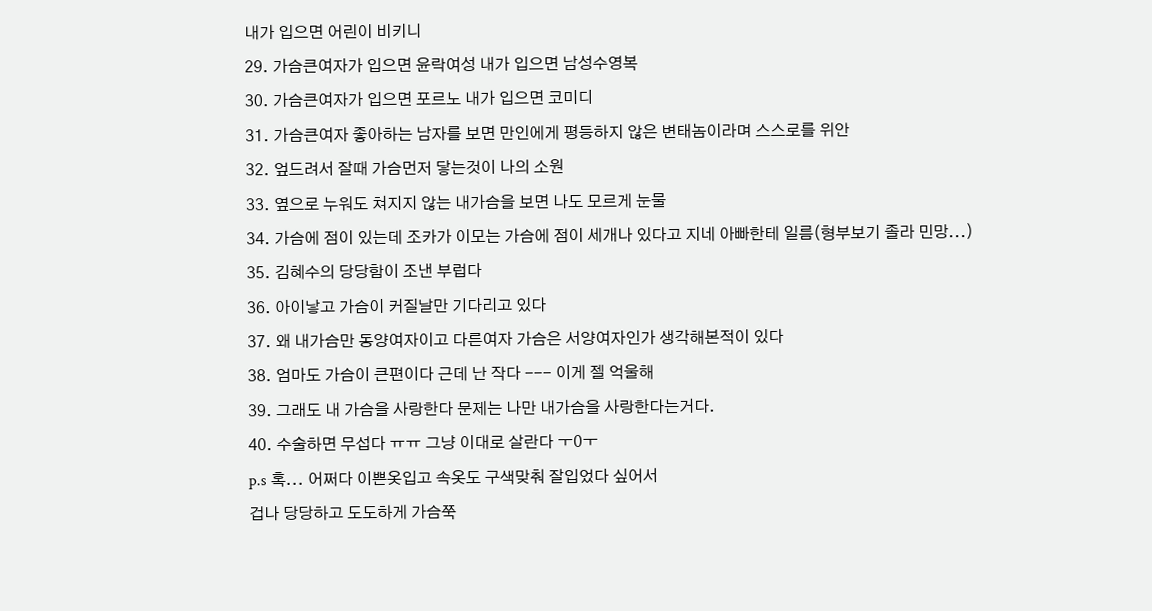내가 입으면 어린이 비키니
29. 가슴큰여자가 입으면 윤락여성 내가 입으면 남성수영복
30. 가슴큰여자가 입으면 포르노 내가 입으면 코미디
31. 가슴큰여자 좋아하는 남자를 보면 만인에게 평등하지 않은 변태놈이라며 스스로를 위안
32. 엎드려서 잘때 가슴먼저 닿는것이 나의 소원
33. 옆으로 누워도 쳐지지 않는 내가슴을 보면 나도 모르게 눈물
34. 가슴에 점이 있는데 조카가 이모는 가슴에 점이 세개나 있다고 지네 아빠한테 일름(형부보기 졸라 민망...)
35. 김혜수의 당당함이 조낸 부럽다
36. 아이낳고 가슴이 커질날만 기다리고 있다
37. 왜 내가슴만 동양여자이고 다른여자 가슴은 서양여자인가 생각해본적이 있다
38. 엄마도 가슴이 큰편이다 근데 난 작다 --- 이게 젤 억울해
39. 그래도 내 가슴을 사랑한다 문제는 나만 내가슴을 사랑한다는거다.
40. 수술하면 무섭다 ㅠㅠ 그냥 이대로 살란다 ㅜ0ㅜ
p.s 혹... 어쩌다 이쁜옷입고 속옷도 구색맞춰 잘입었다 싶어서
겁나 당당하고 도도하게 가슴쭉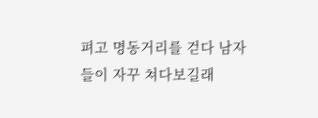펴고 명동거리를 걷다 남자들이 자꾸 쳐다보길래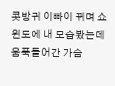콧방귀 이빠이 뀌며 쇼윈도에 내 모습봤는데 움푹들어간 가슴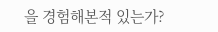을 경험해본적 있는가?